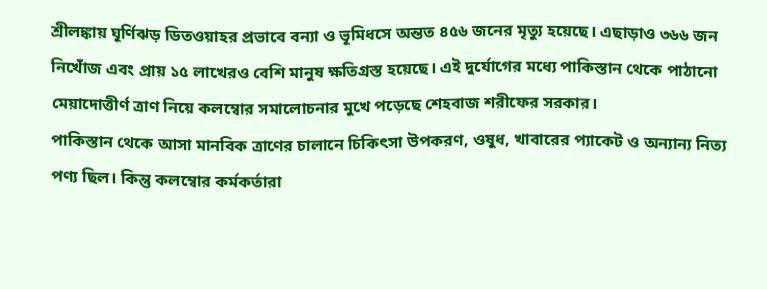শ্রীলঙ্কায় ঘূর্ণিঝড় ডিতওয়াহর প্রভাবে বন্যা ও ভূমিধসে অন্তত ৪৫৬ জনের মৃত্যু হয়েছে। এছাড়াও ৩৬৬ জন নিখোঁজ এবং প্রায় ১৫ লাখেরও বেশি মানুষ ক্ষতিগ্রস্ত হয়েছে। এই দুর্যোগের মধ্যে পাকিস্তান থেকে পাঠানো মেয়াদোত্তীর্ণ ত্রাণ নিয়ে কলম্বোর সমালোচনার মুখে পড়েছে শেহবাজ শরীফের সরকার।
পাকিস্তান থেকে আসা মানবিক ত্রাণের চালানে চিকিৎসা উপকরণ, ওষুধ, খাবারের প্যাকেট ও অন্যান্য নিত্য পণ্য ছিল। কিন্তু কলম্বোর কর্মকর্তারা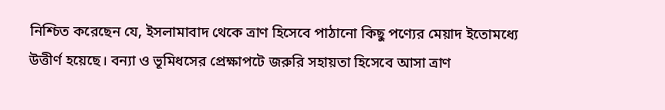নিশ্চিত করেছেন যে, ইসলামাবাদ থেকে ত্রাণ হিসেবে পাঠানো কিছু পণ্যের মেয়াদ ইতোমধ্যে উত্তীর্ণ হয়েছে। বন্যা ও ভূমিধসের প্রেক্ষাপটে জরুরি সহায়তা হিসেবে আসা ত্রাণ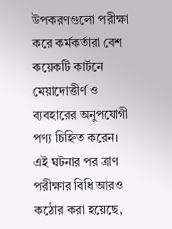উপকরণগুলো পরীক্ষা করে কর্মকর্তারা বেশ কয়েকটি কার্টনে মেয়াদোত্তীর্ণ ও ব্যবহারের অনুপযোগী পণ্য চিহ্নিত করেন।
এই ঘটনার পর ত্রাণ পরীক্ষার বিধি আরও কঠোর করা হয়েছে,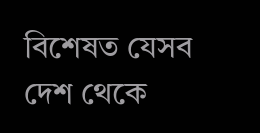বিশেষত যেসব দেশ থেকে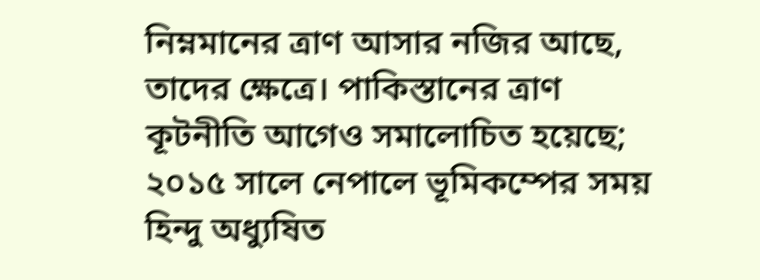নিম্নমানের ত্রাণ আসার নজির আছে, তাদের ক্ষেত্রে। পাকিস্তানের ত্রাণ কূটনীতি আগেও সমালোচিত হয়েছে; ২০১৫ সালে নেপালে ভূমিকম্পের সময় হিন্দু অধ্যুষিত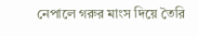নেপালে গরুর মাংস দিয়ে তৈরি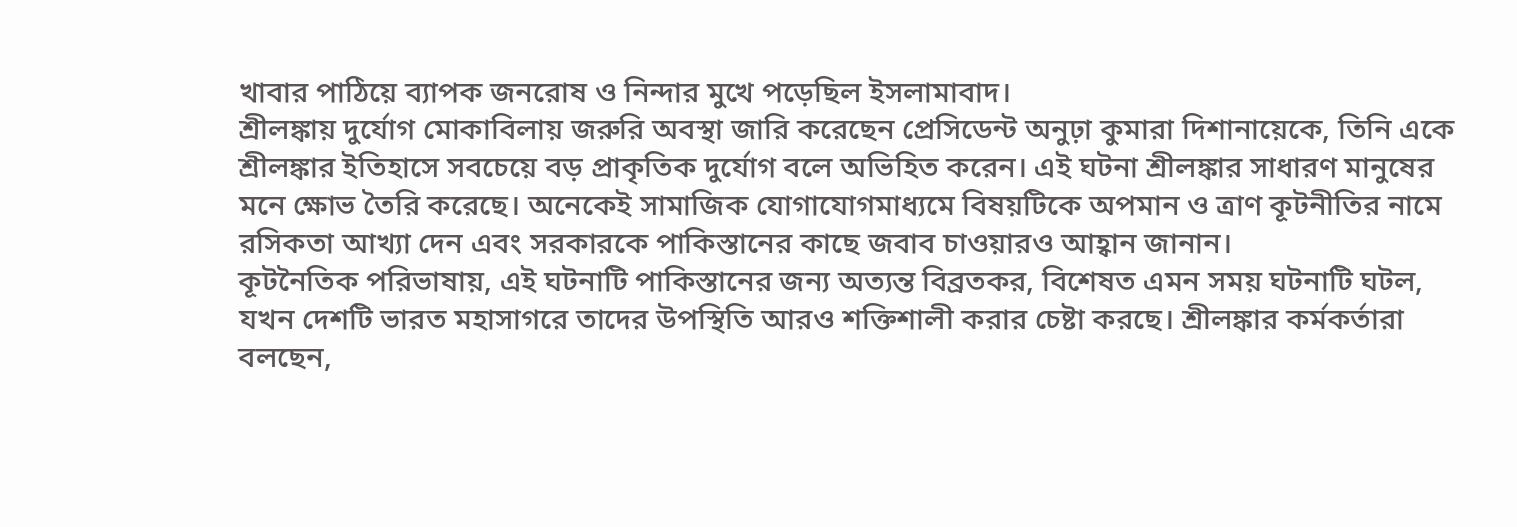খাবার পাঠিয়ে ব্যাপক জনরোষ ও নিন্দার মুখে পড়েছিল ইসলামাবাদ।
শ্রীলঙ্কায় দুর্যোগ মোকাবিলায় জরুরি অবস্থা জারি করেছেন প্রেসিডেন্ট অনুঢ়া কুমারা দিশানায়েকে, তিনি একে শ্রীলঙ্কার ইতিহাসে সবচেয়ে বড় প্রাকৃতিক দুর্যোগ বলে অভিহিত করেন। এই ঘটনা শ্রীলঙ্কার সাধারণ মানুষের মনে ক্ষোভ তৈরি করেছে। অনেকেই সামাজিক যোগাযোগমাধ্যমে বিষয়টিকে অপমান ও ত্রাণ কূটনীতির নামে রসিকতা আখ্যা দেন এবং সরকারকে পাকিস্তানের কাছে জবাব চাওয়ারও আহ্বান জানান।
কূটনৈতিক পরিভাষায়, এই ঘটনাটি পাকিস্তানের জন্য অত্যন্ত বিব্রতকর, বিশেষত এমন সময় ঘটনাটি ঘটল, যখন দেশটি ভারত মহাসাগরে তাদের উপস্থিতি আরও শক্তিশালী করার চেষ্টা করছে। শ্রীলঙ্কার কর্মকর্তারা বলছেন,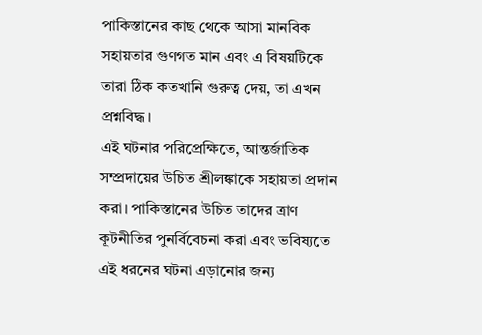পাকিস্তানের কাছ থেকে আসা মানবিক সহায়তার গুণগত মান এবং এ বিষয়টিকে তারা ঠিক কতখানি গুরুত্ব দেয়, তা এখন প্রশ্নবিদ্ধ।
এই ঘটনার পরিপ্রেক্ষিতে, আন্তর্জাতিক সম্প্রদায়ের উচিত শ্রীলঙ্কাকে সহায়তা প্রদান করা। পাকিস্তানের উচিত তাদের ত্রাণ কূটনীতির পুনর্বিবেচনা করা এবং ভবিষ্যতে এই ধরনের ঘটনা এড়ানোর জন্য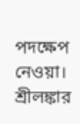পদক্ষেপ নেওয়া। শ্রীলঙ্কার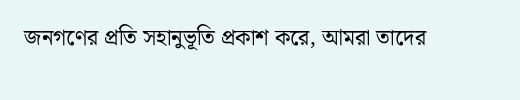জনগণের প্রতি সহানুভূতি প্রকাশ করে, আমরা তাদের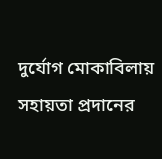দুর্যোগ মোকাবিলায় সহায়তা প্রদানের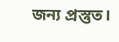জন্য প্রস্তুত।